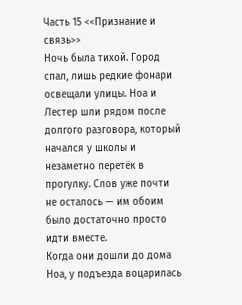Часть 15 <<Признание и связь>>
Ночь была тихой. Город спал, лишь редкие фонари освещали улицы. Ноа и Лестер шли рядом после долгого разговора, который начался у школы и незаметно перетёк в прогулку. Слов уже почти не осталось — им обоим было достаточно просто идти вместе.
Когда они дошли до дома Ноа, у подъезда воцарилась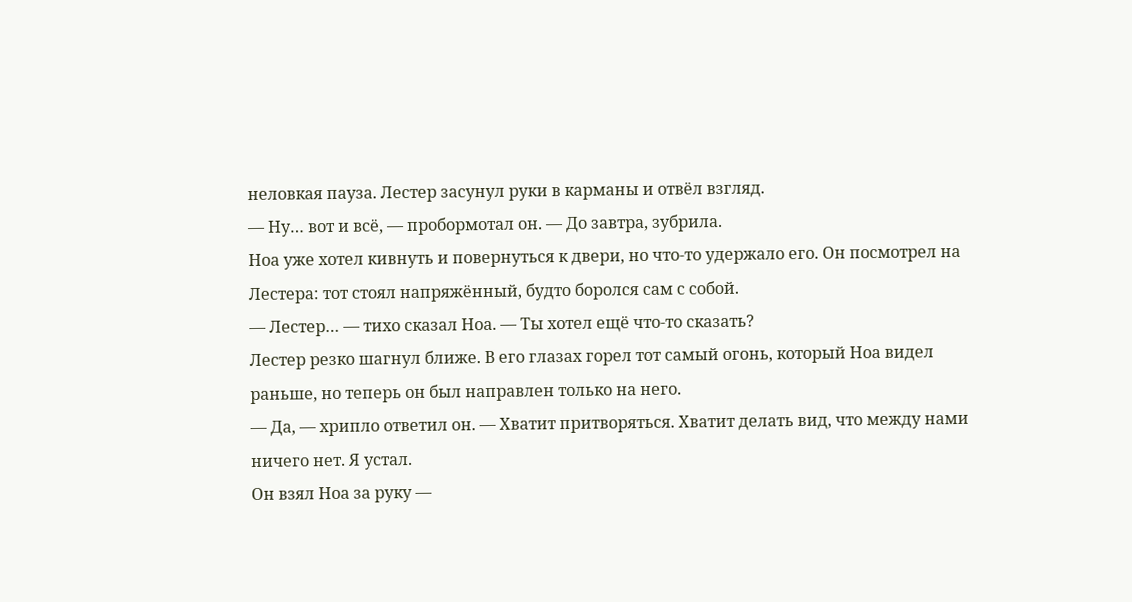неловкая пауза. Лестер засунул руки в карманы и отвёл взгляд.
— Ну… вот и всё, — пробормотал он. — До завтра, зубрила.
Ноа уже хотел кивнуть и повернуться к двери, но что-то удержало его. Он посмотрел на Лестера: тот стоял напряжённый, будто боролся сам с собой.
— Лестер… — тихо сказал Ноа. — Ты хотел ещё что-то сказать?
Лестер резко шагнул ближе. В его глазах горел тот самый огонь, который Ноа видел раньше, но теперь он был направлен только на него.
— Да, — хрипло ответил он. — Хватит притворяться. Хватит делать вид, что между нами ничего нет. Я устал.
Он взял Ноа за руку —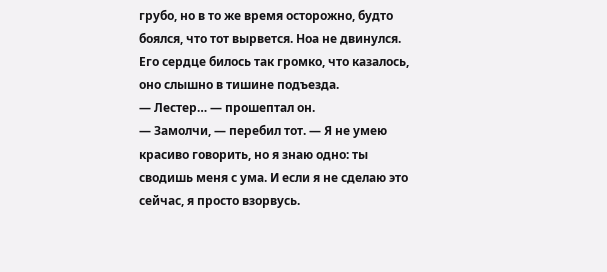грубо, но в то же время осторожно, будто боялся, что тот вырвется. Ноа не двинулся. Его сердце билось так громко, что казалось, оно слышно в тишине подъезда.
— Лестер… — прошептал он.
— Замолчи, — перебил тот. — Я не умею красиво говорить, но я знаю одно: ты сводишь меня с ума. И если я не сделаю это сейчас, я просто взорвусь.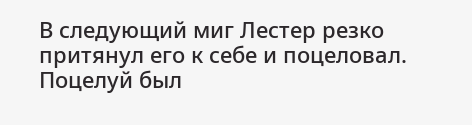В следующий миг Лестер резко притянул его к себе и поцеловал. Поцелуй был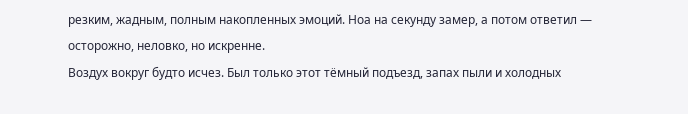резким, жадным, полным накопленных эмоций. Ноа на секунду замер, а потом ответил — осторожно, неловко, но искренне.
Воздух вокруг будто исчез. Был только этот тёмный подъезд, запах пыли и холодных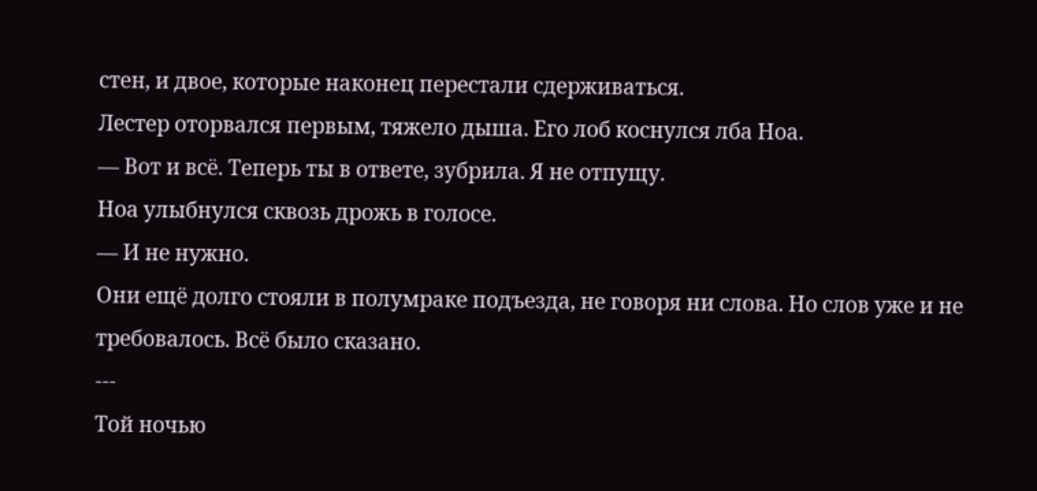стен, и двое, которые наконец перестали сдерживаться.
Лестер оторвался первым, тяжело дыша. Его лоб коснулся лба Ноа.
— Вот и всё. Теперь ты в ответе, зубрила. Я не отпущу.
Ноа улыбнулся сквозь дрожь в голосе.
— И не нужно.
Они ещё долго стояли в полумраке подъезда, не говоря ни слова. Но слов уже и не требовалось. Всё было сказано.
---
Той ночью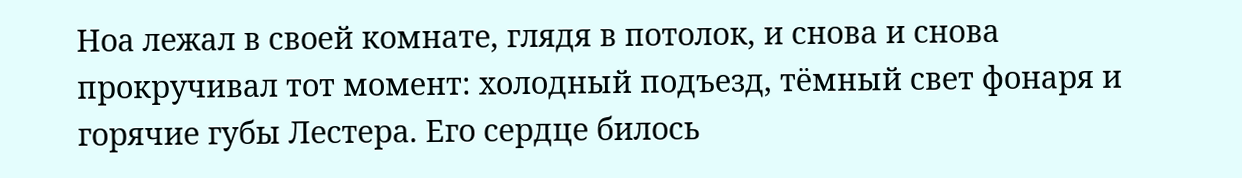Ноа лежал в своей комнате, глядя в потолок, и снова и снова прокручивал тот момент: холодный подъезд, тёмный свет фонаря и горячие губы Лестера. Его сердце билось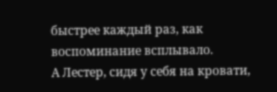быстрее каждый раз, как воспоминание всплывало.
А Лестер, сидя у себя на кровати,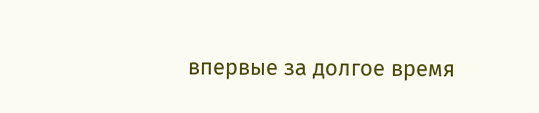впервые за долгое время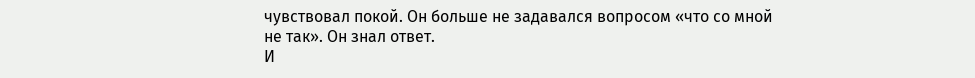чувствовал покой. Он больше не задавался вопросом «что со мной не так». Он знал ответ.
И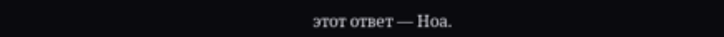этот ответ — Ноа.